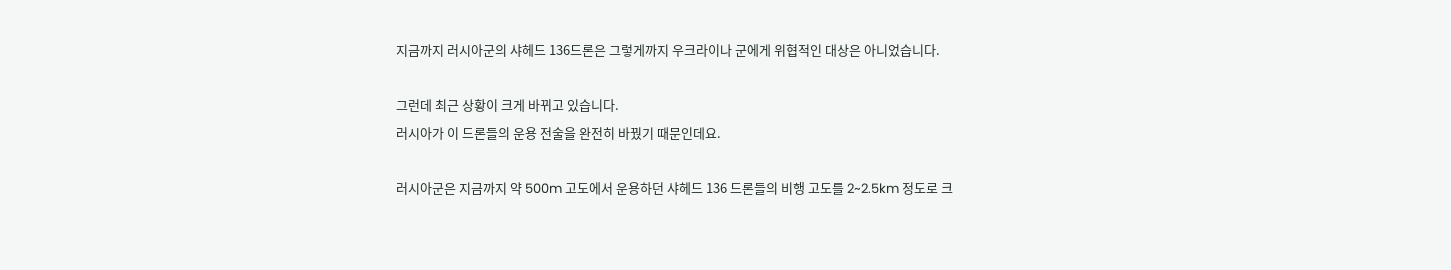지금까지 러시아군의 샤헤드 136드론은 그렇게까지 우크라이나 군에게 위협적인 대상은 아니었습니다.

그런데 최근 상황이 크게 바뀌고 있습니다.
러시아가 이 드론들의 운용 전술을 완전히 바꿨기 때문인데요.

러시아군은 지금까지 약 500m 고도에서 운용하던 샤헤드 136 드론들의 비행 고도를 2~2.5km 정도로 크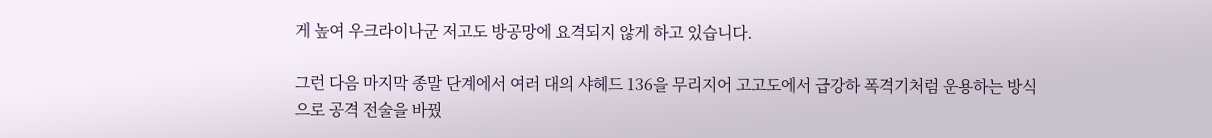게 높여 우크라이나군 저고도 방공망에 요격되지 않게 하고 있습니다.

그런 다음 마지막 종말 단계에서 여러 대의 샤헤드 136을 무리지어 고고도에서 급강하 폭격기처럼 운용하는 방식으로 공격 전술을 바꿨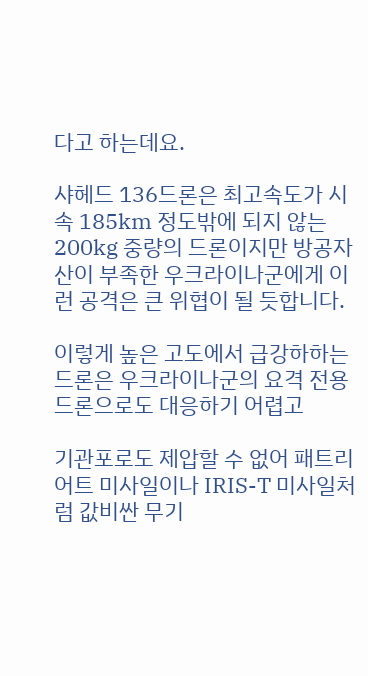다고 하는데요.

샤헤드 136드론은 최고속도가 시속 185km 정도밖에 되지 않는 200kg 중량의 드론이지만 방공자산이 부족한 우크라이나군에게 이런 공격은 큰 위협이 될 듯합니다.

이렇게 높은 고도에서 급강하하는 드론은 우크라이나군의 요격 전용 드론으로도 대응하기 어렵고

기관포로도 제압할 수 없어 패트리어트 미사일이나 IRIS-T 미사일처럼 값비싼 무기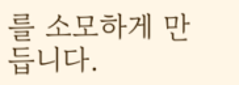를 소모하게 만듭니다.